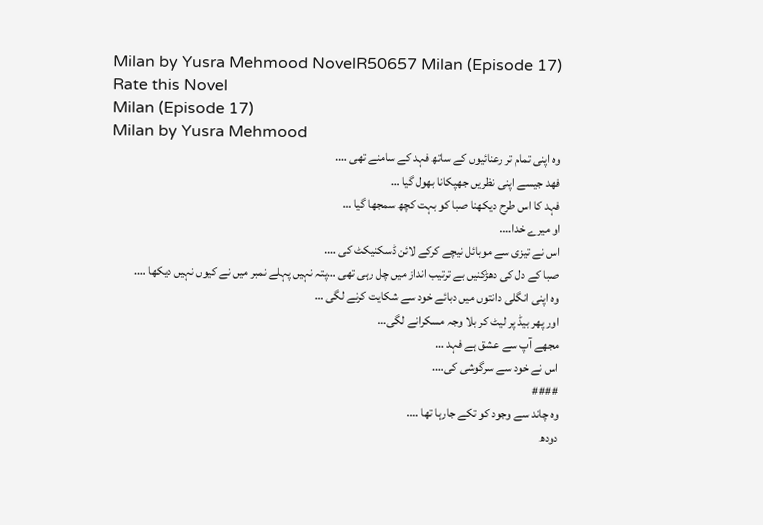Milan by Yusra Mehmood NovelR50657 Milan (Episode 17)
Rate this Novel
Milan (Episode 17)
Milan by Yusra Mehmood
وہ اپنی تمام تر رعنائیوں کے ساتھ فہد کے سامنے تھی ….
فھد جیسے اپنی نظریں جھپکانا بھول گیا …
فہد کا اس طرح دیکھنا صبا کو بہت کچھ سمجھا گیا …
او میرے خدا….
اس نے تیزی سے موبائل نیچے کرکے لائن ڈسکنیکٹ کی ….
صبا کے دل کی دھڑکنیں بے ترتیب انداز میں چل رہی تھی …پتہ نہیں پہلے نمبر میں نے کیوں نہیں دیکھا ….
وہ اپنی انگلی دانتوں میں دبائے خود سے شکایت کرنے لگی …
اور پھر بیڈ پر لیٹ کر بلا وجہ مسکرانے لگی…
مجھے آپ سے عشق ہے فہد …
اس نے خود سے سرگوشی کی….
####
وہ چاند سے وجود کو تکے جارہا تھا ….
دودھ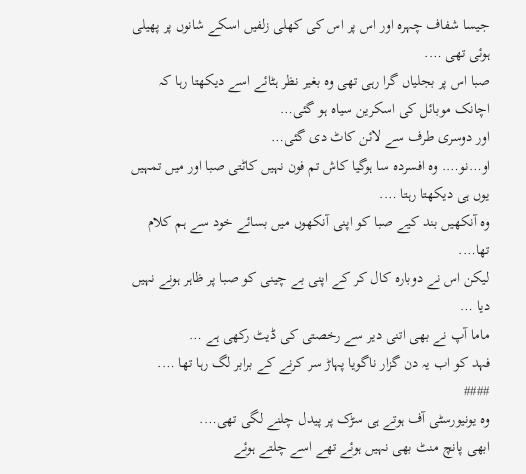جیسا شفاف چہرہ اور اس پر اس کی کھلی زلفیں اسکے شانوں پر پھیلی ہوئی تھی ….
صبا اس پر بجلیاں گرا رہی تھی وہ بغیر نظر ہٹائے اسے دیکھتا رہا کہ اچانک موبائل کی اسکرین سیاہ ہو گئی…
اور دوسری طرف سے لائن کاٹ دی گئی…
او…نو…. وہ افسردہ سا ہوگیا کاش تم فون نہیں کاٹتی صبا اور میں تمہیں یوں ہی دیکھتا رہتا ….
وہ آنکھیں بند کیے صبا کو اپنی آنکھوں میں بسائے خود سے ہم کلام تھا….
لیکن اس نے دوبارہ کال کر کے اپنی بے چینی کو صبا پر ظاہر ہونے نہیں دیا …
ماما آپ نے بھی اتنی دیر سے رخصتی کی ڈیٹ رکھی ہے …
فہد کو اب یہ دن گزار ناگویا پہاڑ سر کرنے کے برابر لگ رہا تھا ….
####
وہ یونیورسٹی آف ہوتے ہی سڑک پر پیدل چلنے لگی تھی….
ابھی پانچ منٹ بھی نہیں ہوئے تھے اسے چلتے ہوئے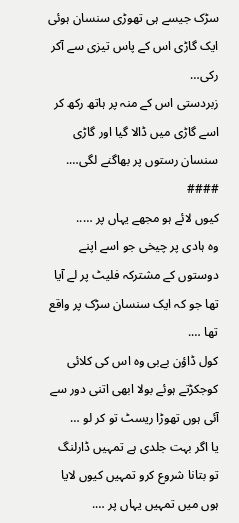سڑک جیسے ہی تھوڑی سنسان ہوئی ایک گاڑی اس کے پاس تیزی سے آکر رکی…
زبردستی اس کے منہ پر ہاتھ رکھ کر اسے گاڑی میں ڈالا گیا اور گاڑی سنسان رستوں پر بھاگنے لگی….
####
کیوں لائے ہو مجھے یہاں پر …..
وہ ہادی پر چیخی جو اسے اپنے دوستوں کے مشترکہ فلیٹ پر لے آیا تھا جو کہ ایک سنسان سڑک پر واقع تھا ….
کول ڈاؤن بےبی وہ اس کی کلائی کوجکڑتے ہوئے بولا ابھی اتنی دور سے آئی ہوں تھوڑا ریسٹ تو کر لو …
یا اگر بہت جلدی ہے تمہیں ڈارلنگ تو بتانا شروع کرو تمہیں کیوں لایا ہوں میں تمہیں یہاں پر ….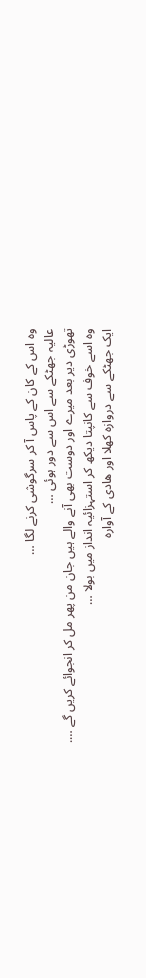وہ اس کے کان کے پاس آ کر سرگوشی کرنے لگا …
عالیہ جھٹکے سے اس سے دور ہوئی …
تھوڑی دیر بعد میرے اور دوست بھی آنے والے ہیں جان من پھر مل کر انجوائے کریں گے ….
وہ اسے خوف سے کانپتا دیکھ کر استہزائیہ انداز میں بولا …
ایک جھٹکے سے دروازہ کھلا اور ھادی کے آوارہ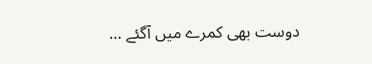دوست بھی کمرے میں آگئے …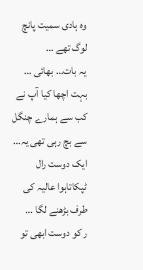وہ ہادی سمیت پانچ لوگ تھے …
یہ بات… بھائی …
بہت اچھا کیا آپ نے کب سے ہمارے چنگل سے بچ رہی تھی یہ…
ایک دوست رال ٹپکاتاہوا عالیہ کی طرف بڑھنے لگا …
ر کو دوست ابھی تو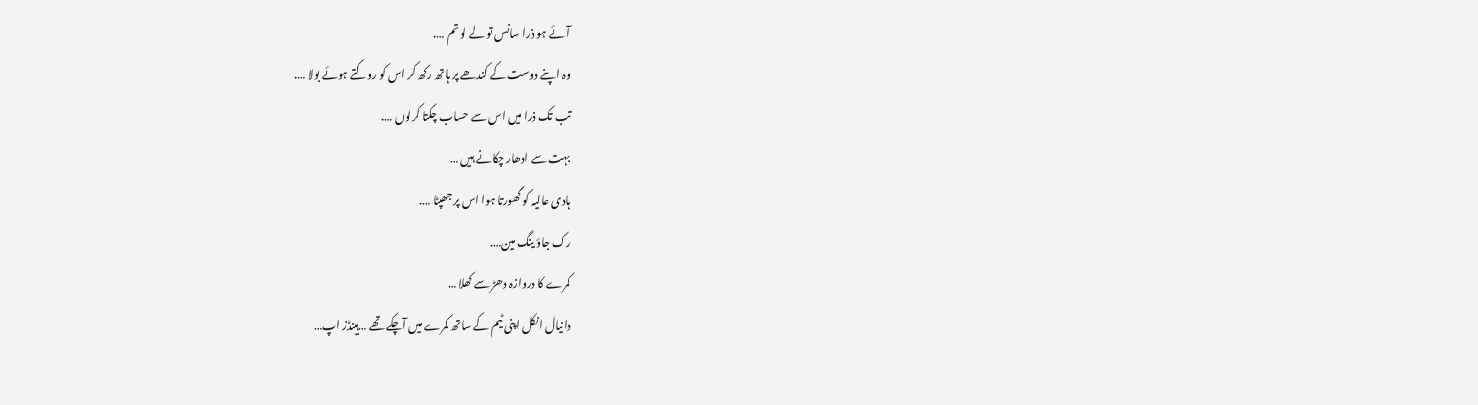آئے ہو ذرا سانس تو لے لو تم ….
وہ اپنے دوست کے کندھے پر ہاتھ رکھ کر اس کو روکتے ہوئے بولا ….
تب تک ذرا میں اس سے حساب چکتا کرلوں ….
بہت سے ادھار چکانے ہیں …
ہادی عالیہ کو گھورتا ہوا اس پر جھپٹا ….
رک جاؤ ینگ مین….
کمرے کا دروازہ دھڑ سے کھلا …
دانیال انکل اپنی ٹیم کے ساتھ کمرے میں آچکے تھے …ہینڈز اپ…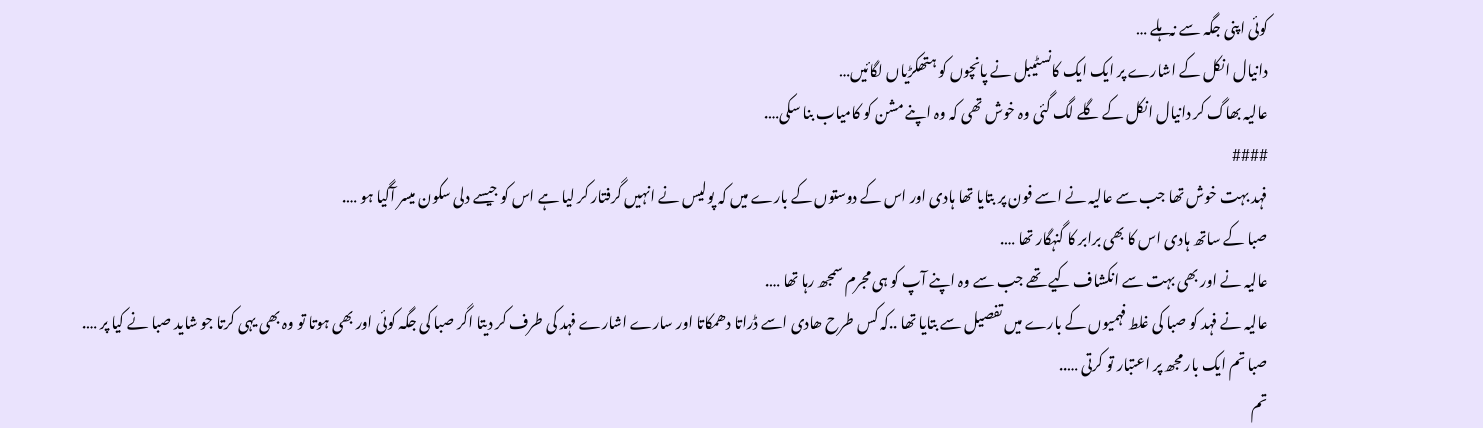کوئی اپنی جگہ سے نہ ہلے …
دانیال انکل کے اشارے پر ایک ایک کانسٹیبل نے پانچوں کو ہتھکڑیاں لگائیں…
عالیہ بھاگ کر دانیال انکل کے گلے لگ گئی وہ خوش تھی کہ وہ اپنے مشن کو کامیاب بنا سکی….
####
فہد بہت خوش تھا جب سے عالیہ نے اسے فون پر بتایا تھا ہادی اور اس کے دوستوں کے بارے میں کہ پولیس نے انہیں گرفتار کر لیا ہے اس کو جیسے دلی سکون میسر آگیا ہو ….
صبا کے ساتھ ہادی اس کا بھی برابر کا گنہگار تھا ….
عالیہ نے اور بھی بہت سے انکشاف کیے تھے جب سے وہ اپنے آپ کو ہی مجرم سمجھ رہا تھا ….
عالیہ نے فہد کو صبا کی غلط فہمیوں کے بارے میں تفصیل سے بتایا تھا ..کہ کس طرح ھادی اسے ڈراتا دھمکاتا اور سارے اشارے فہد کی طرف کر دیتا اگر صبا کی جگہ کوئی اور بھی ہوتا تو وہ بھی یہی کرتا جو شاید صبا نے کیا پر ….
صبا تم ایک بار مجھ پر اعتبار تو کرتی …..
تم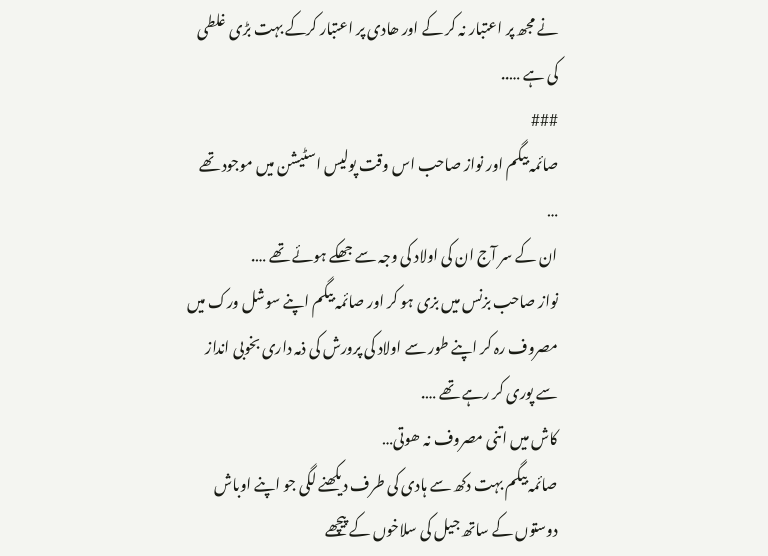نے مجھ پر اعتبار نہ کر کے اور ھادی پر اعتبار کرکے بہت بڑی غلطی کی ہے …..
###
صائمہ بیگم اور نواز صاحب اس وقت پولیس اسٹیشن میں موجود تھے …
ان کے سر آج ان کی اولاد کی وجہ سے جھکے ہوئے تھے ….
نواز صاحب بزنس میں بزی ہو کر اور صائمہ بیگم اپنے سوشل ورک میں مصروف رہ کر اپنے طور سے اولاد کی پرورش کی ذمہ داری بخوبی انداز سے پوری کر رہے تھے ….
کاش میں اتنی مصروف نہ ھوتی…
صائمہ بیگم بہت دکھ سے ہادی کی طرف دیکھنے لگی جو اپنے اوباش دوستوں کے ساتھ جیل کی سلاخوں کے پیچھے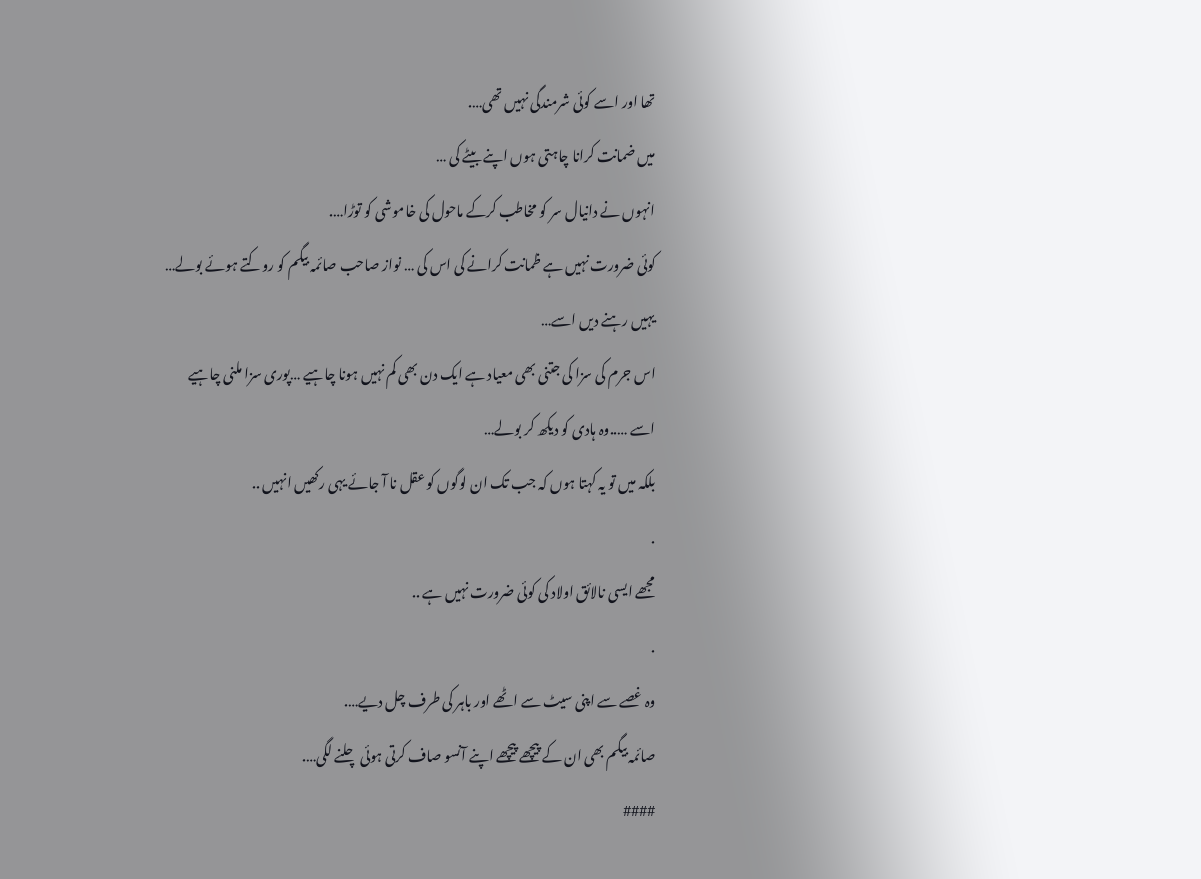تھا اور اسے کوئی شرمندگی نہیں تھی….
میں ضمانت کرانا چاہتی ہوں اپنے بیٹے کی …
انہوں نے دانیال سر کو مخاطب کرکے ماحول کی خاموشی کو توڑا….
کوئی ضرورت نہیں ہے ظمانت کرانے کی اس کی … نواز صاحب صائمہ بیگم کو روکتے ہوئے بولے…
یہیں رہنے دیں اسے…
اس جرم کی سزا کی جتنی بھی معیاد ہے ایک دن بھی کم نہیں ہونا چاہیے …پوری سزا ملنی چاہیے اسے …..وہ ہادی کو دیکھ کر بولے…
بلکہ میں تو یہ کہتا ہوں کہ جب تک ان لوگوں کو عقل نا آ جائے یہی رکھیں انہیں ..
.
مجھے ایسی نالائق اولاد کی کوئی ضرورت نہیں ہے ..
.
وہ غصے سے اپنی سیٹ سے اٹھے اور باہر کی طرف چل دیے….
صائمہ بیگم بھی ان کے پیچھے پیچھے اپنے آنسو صاف کرتی ہوئی چلنے لگی….
####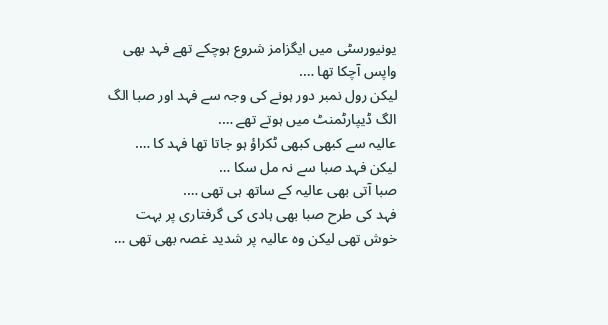یونیورسٹی میں ایگزامز شروع ہوچکے تھے فہد بھی واپس آچکا تھا ….
لیکن رول نمبر دور ہونے کی وجہ سے فہد اور صبا الگ الگ ڈیپارٹمنٹ میں ہوتے تھے ….
عالیہ سے کبھی کبھی ٹکراؤ ہو جاتا تھا فہد کا ….
لیکن فہد صبا سے نہ مل سکا …
صبا آتی بھی عالیہ کے ساتھ ہی تھی ….
فہد کی طرح صبا بھی ہادی کی گرفتاری پر بہت خوش تھی لیکن وہ عالیہ پر شدید غصہ بھی تھی …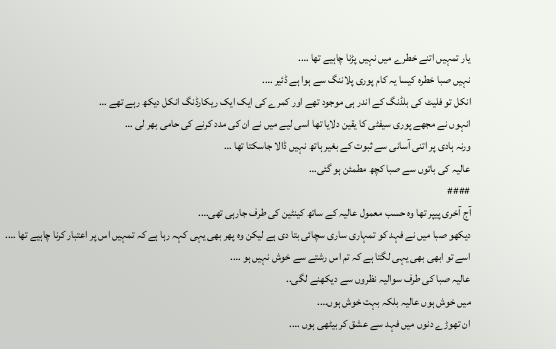یار تمہیں اتنے خطرے میں نہیں پڑنا چاہیے تھا ….
نہیں صبا خطرہ کیسا یہ کام پوری پلاننگ سے ہوا ہے ڈئیر ….
انکل تو فلیٹ کی بلڈنگ کے اندر ہی موجود تھے اور کمرے کی ایک ایک ریکارڈنگ انکل دیکھ رہے تھے …
انہوں نے مجھے پوری سیفٹی کا یقین دلایا تھا اسی لیے میں نے ان کی مدد کرنے کی حامی بھر لی …
ورنہ ہادی پر اتنی آسانی سے ثبوت کے بغیر ہاتھ نہیں ڈالا جاسکتا تھا …
عالیہ کی باتوں سے صبا کچھ مطمئن ہو گئی…
####
آج آخری پیپر تھا وہ حسب معمول عالیہ کے ساتھ کینٹین کی طرف جارہی تھی….
دیکھو صبا میں نے فہد کو تمہاری ساری سچائی بتا دی ہے لیکن وہ پھر بھی یہی کہہ رہا ہے کہ تمہیں اس پر اعتبار کرنا چاہیے تھا ….
اسے تو ابھی بھی یہی لگتا ہے کہ تم اس رشتے سے خوش نہیں ہو ….
عالیہ صبا کی طرف سوالیہ نظروں سے دیکھنے لگی..
میں خوش ہوں عالیہ بلکہ بہت خوش ہوں….
ان تھوڑے دنوں میں فہد سے عشق کر بیٹھی ہوں ….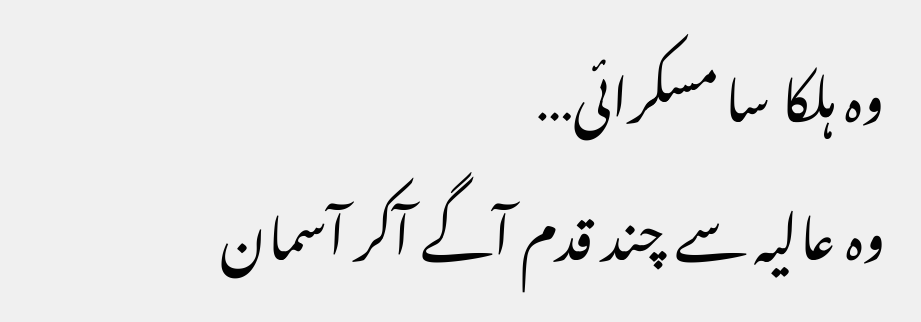وہ ہلکا سا مسکرائی…
وہ عالیہ سے چند قدم آگے آکر آسمان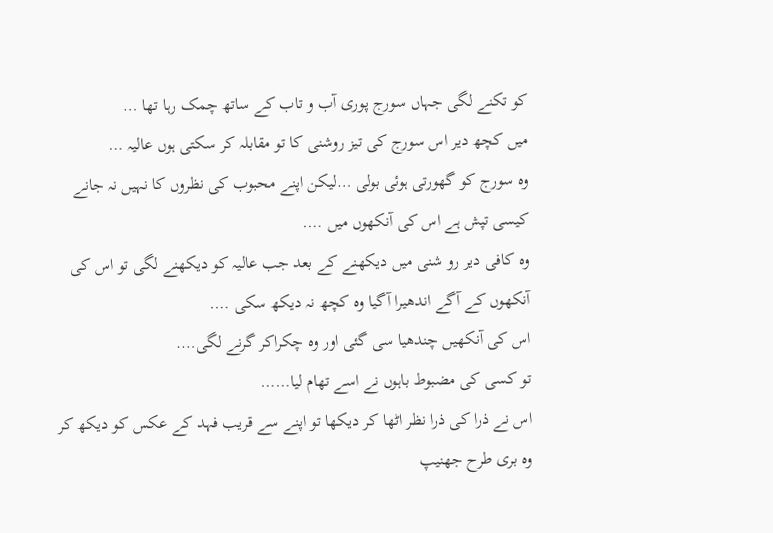کو تکنے لگی جہاں سورج پوری آب و تاب کے ساتھ چمک رہا تھا …
میں کچھ دیر اس سورج کی تیز روشنی کا تو مقابلہ کر سکتی ہوں عالیہ …
وہ سورج کو گھورتی ہوئی بولی …لیکن اپنے محبوب کی نظروں کا نہیں نہ جانے کیسی تپش ہے اس کی آنکھوں میں ….
وہ کافی دیر رو شنی میں دیکھنے کے بعد جب عالیہ کو دیکھنے لگی تو اس کی آنکھوں کے آگے اندھیرا آگیا وہ کچھ نہ دیکھ سکی ….
اس کی آنکھیں چندھیا سی گئی اور وہ چکراکر گرنے لگی….
تو کسی کی مضبوط باہوں نے اسے تھام لیا……
اس نے ذرا کی ذرا نظر اٹھا کر دیکھا تو اپنے سے قریب فہد کے عکس کو دیکھ کر وہ بری طرح جھنیپ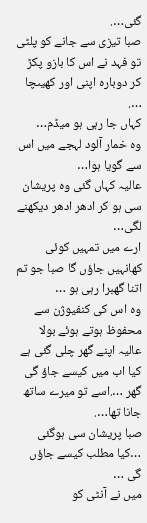گئی….
صبا تیزی سے جانے کو پلٹی تو فہد نے اس کا بازو پکڑ کر دوبارہ اپنی اور کھیںچا ….
کہاں جا رہی ہو میڈم…
وہ خمار آلود لہجے میں اس سے گویا ہوا…
عالیہ کہاں گئی وہ پریشان سی ہو کر ادھر ادھر دیکھنے لگی…
ارے میں تمہیں کوئی کھانہیں جاؤں گا صبا جو تم اتنا گھبرا رہی ہو …
وہ اس کی کنفیوژن سے محفوظ ہوتے ہوئے بولا عالیہ اپنے گھر چلی گئی ہے
کیا اب میں کیسے جاؤ گی گھر ….اسے تو میرے ساتھ جانا تھا….
صبا پریشان سی ہوگئی …کیا مطلب کیسے جاؤں گی …
میں نے آنٹی کو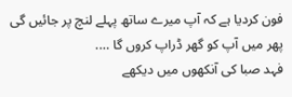فون کردیا ہے کہ آپ میرے ساتھ پہلے لنچ پر جائیں گی پھر میں آپ کو گھر ڈراپ کروں گا ….
فہد صبا کی آنکھوں میں دیکھے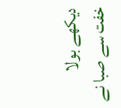دیکھے بولا
خفت سے صبا نے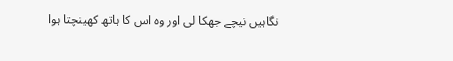نگاہیں نیچے جھکا لی اور وہ اس کا ہاتھ کھینچتا ہوا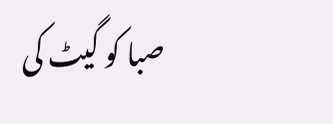صبا کو گیٹ کی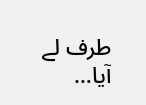طرف لے آیا…